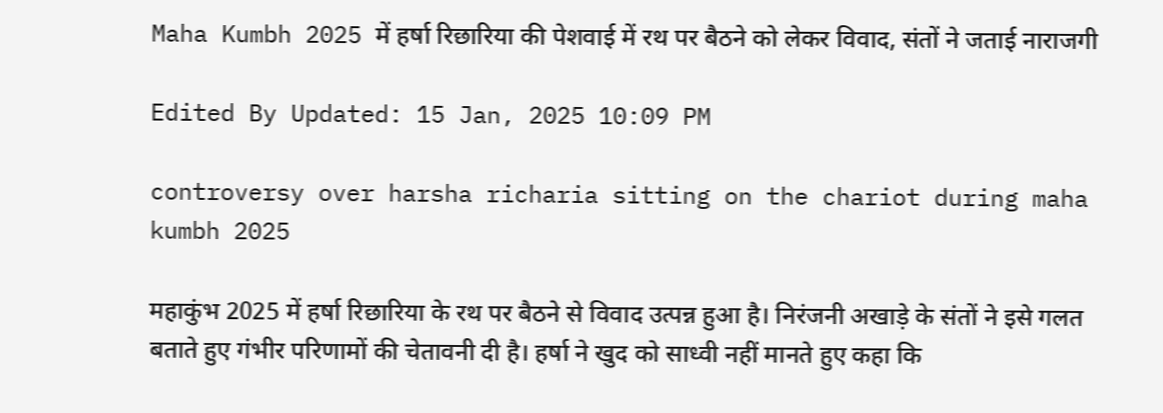Maha Kumbh 2025 में हर्षा रिछारिया की पेशवाई में रथ पर बैठने को लेकर विवाद, संतों ने जताई नाराजगी

Edited By Updated: 15 Jan, 2025 10:09 PM

controversy over harsha richaria sitting on the chariot during maha kumbh 2025

महाकुंभ 2025 में हर्षा रिछारिया के रथ पर बैठने से विवाद उत्पन्न हुआ है। निरंजनी अखाड़े के संतों ने इसे गलत बताते हुए गंभीर परिणामों की चेतावनी दी है। हर्षा ने खुद को साध्वी नहीं मानते हुए कहा कि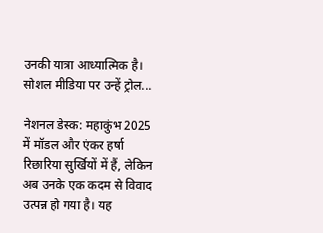उनकी यात्रा आध्यात्मिक है। सोशल मीडिया पर उन्हें ट्रोल...

नेशनल डेस्क: महाकुंभ 2025 में मॉडल और एंकर हर्षा रिछारिया सुर्खियों में हैं, लेकिन अब उनके एक कदम से विवाद उत्पन्न हो गया है। यह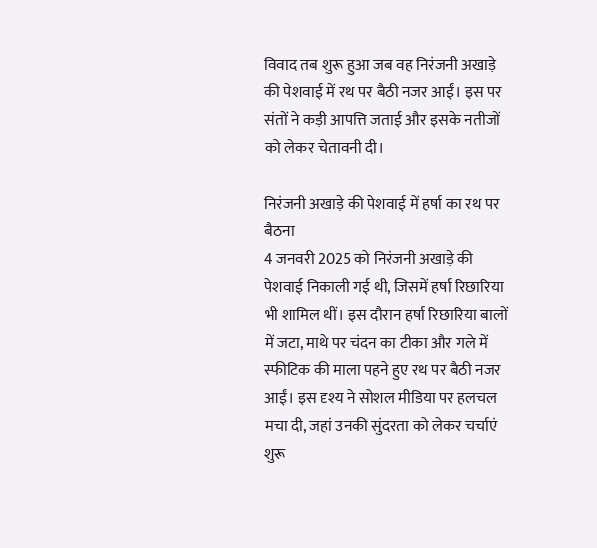विवाद तब शुरू हुआ जब वह निरंजनी अखाड़े की पेशवाई में रथ पर बैठी नजर आईं। इस पर संतों ने कड़ी आपत्ति जताई और इसके नतीजों को लेकर चेतावनी दी।

निरंजनी अखाड़े की पेशवाई में हर्षा का रथ पर बैठना
4 जनवरी 2025 को निरंजनी अखाड़े की पेशवाई निकाली गई थी, जिसमें हर्षा रिछारिया भी शामिल थीं। इस दौरान हर्षा रिछारिया बालों में जटा, माथे पर चंदन का टीका और गले में स्फीटिक की माला पहने हुए रथ पर बैठी नजर आईं। इस दृश्य ने सोशल मीडिया पर हलचल मचा दी, जहां उनकी सुंदरता को लेकर चर्चाएं शुरू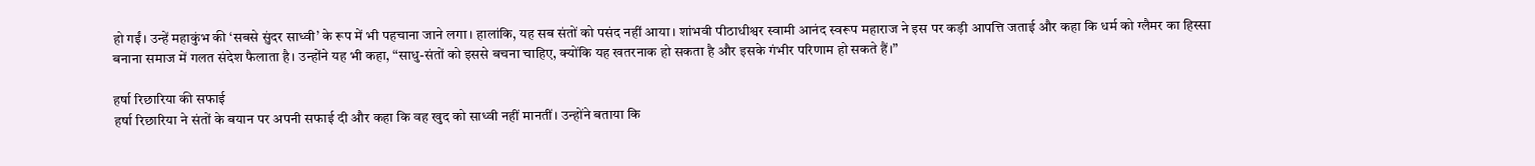हो गईं। उन्हें महाकुंभ की ‘सबसे सुंदर साध्वी’ के रूप में भी पहचाना जाने लगा। हालांकि, यह सब संतों को पसंद नहीं आया। शांभवी पीठाधीश्वर स्वामी आनंद स्वरूप महाराज ने इस पर कड़ी आपत्ति जताई और कहा कि धर्म को ग्लैमर का हिस्सा बनाना समाज में गलत संदेश फैलाता है। उन्होंने यह भी कहा, “साधु-संतों को इससे बचना चाहिए, क्योंकि यह खतरनाक हो सकता है और इसके गंभीर परिणाम हो सकते हैं।”

हर्षा रिछारिया की सफाई
हर्षा रिछारिया ने संतों के बयान पर अपनी सफाई दी और कहा कि वह खुद को साध्वी नहीं मानतीं। उन्होंने बताया कि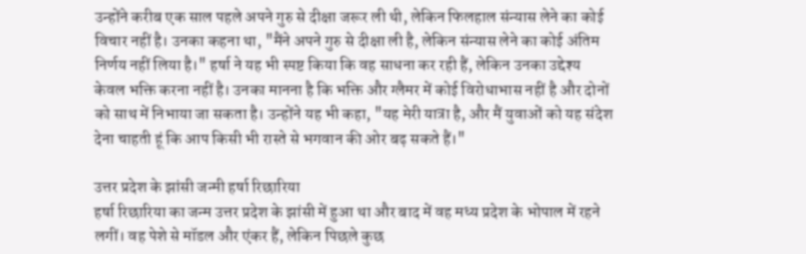उन्होंने करीब एक साल पहले अपने गुरु से दीक्षा जरूर ली थी, लेकिन फिलहाल संन्यास लेने का कोई विचार नहीं है। उनका कहना था, "मैंने अपने गुरु से दीक्षा ली है, लेकिन संन्यास लेने का कोई अंतिम निर्णय नहीं लिया है।" हर्षा ने यह भी स्पष्ट किया कि वह साधना कर रही हैं, लेकिन उनका उद्देश्य केवल भक्ति करना नहीं है। उनका मानना है कि भक्ति और ग्लैमर में कोई विरोधाभास नहीं है और दोनों को साथ में निभाया जा सकता है। उन्होंने यह भी कहा, "यह मेरी यात्रा है, और मैं युवाओं को यह संदेश देना चाहती हूं कि आप किसी भी रास्ते से भगवान की ओर बढ़ सकते हैं।"

उत्तर प्रदेश के झांसी जन्मी हर्षा रिछारिया
हर्षा रिछारिया का जन्म उत्तर प्रदेश के झांसी में हुआ था और बाद में वह मध्य प्रदेश के भोपाल में रहने लगीं। वह पेशे से मॉडल और एंकर हैं, लेकिन पिछले कुछ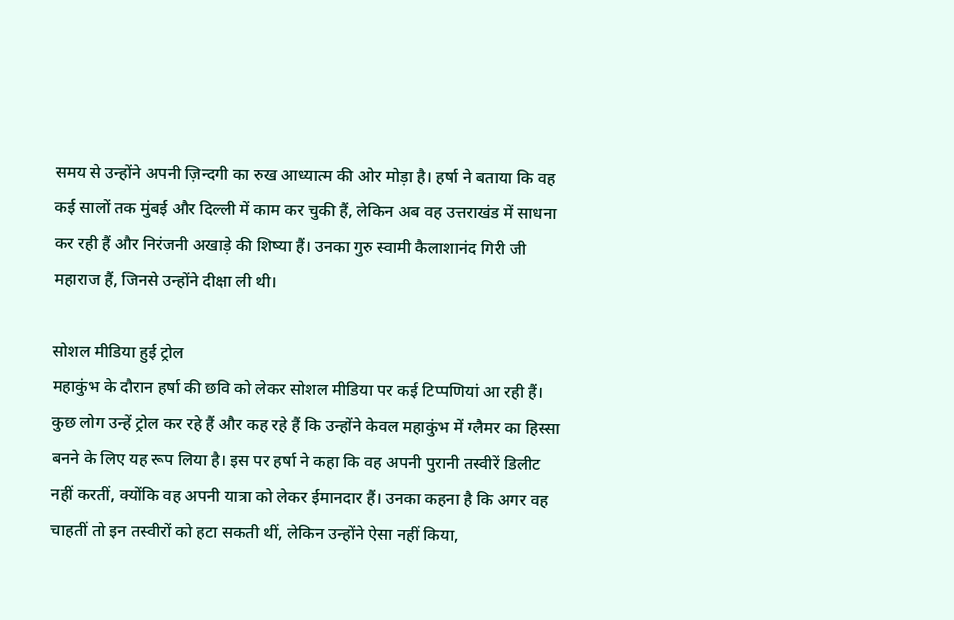समय से उन्होंने अपनी ज़िन्दगी का रुख आध्यात्म की ओर मोड़ा है। हर्षा ने बताया कि वह कई सालों तक मुंबई और दिल्ली में काम कर चुकी हैं, लेकिन अब वह उत्तराखंड में साधना कर रही हैं और निरंजनी अखाड़े की शिष्या हैं। उनका गुरु स्वामी कैलाशानंद गिरी जी महाराज हैं, जिनसे उन्होंने दीक्षा ली थी।

सोशल मीडिया हुई ट्रोल
महाकुंभ के दौरान हर्षा की छवि को लेकर सोशल मीडिया पर कई टिप्पणियां आ रही हैं। कुछ लोग उन्हें ट्रोल कर रहे हैं और कह रहे हैं कि उन्होंने केवल महाकुंभ में ग्लैमर का हिस्सा बनने के लिए यह रूप लिया है। इस पर हर्षा ने कहा कि वह अपनी पुरानी तस्वीरें डिलीट नहीं करतीं, क्योंकि वह अपनी यात्रा को लेकर ईमानदार हैं। उनका कहना है कि अगर वह चाहतीं तो इन तस्वीरों को हटा सकती थीं, लेकिन उन्होंने ऐसा नहीं किया,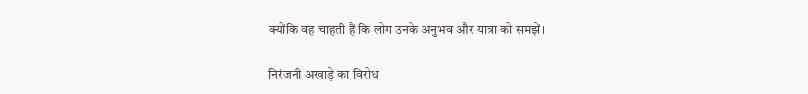क्योंकि वह चाहती हैं कि लोग उनके अनुभव और यात्रा को समझें।

निरंजनी अखाड़े का विरोध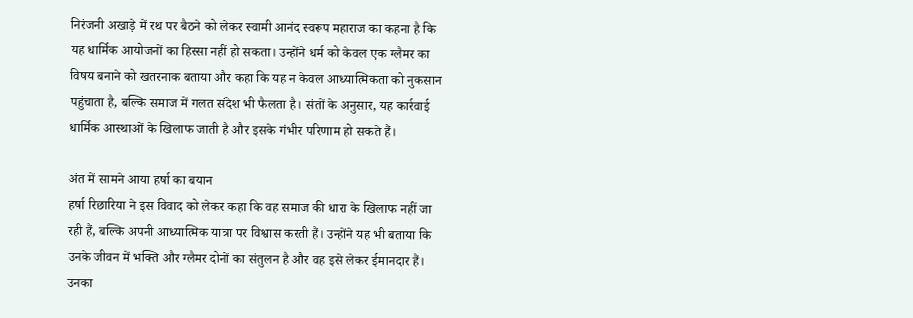निरंजनी अखाड़े में रथ पर बैठने को लेकर स्वामी आनंद स्वरूप महाराज का कहना है कि यह धार्मिक आयोजनों का हिस्सा नहीं हो सकता। उन्होंने धर्म को केवल एक ग्लैमर का विषय बनाने को खतरनाक बताया और कहा कि यह न केवल आध्यात्मिकता को नुकसान पहुंचाता है, बल्कि समाज में गलत संदेश भी फैलता है। संतों के अनुसार, यह कार्रवाई धार्मिक आस्थाओं के खिलाफ जाती है और इसके गंभीर परिणाम हो सकते हैं।

अंत में सामने आया हर्षा का बयान
हर्षा रिछारिया ने इस विवाद को लेकर कहा कि वह समाज की धारा के खिलाफ नहीं जा रही हैं, बल्कि अपनी आध्यात्मिक यात्रा पर विश्वास करती हैं। उन्होंने यह भी बताया कि उनके जीवन में भक्ति और ग्लैमर दोनों का संतुलन है और वह इसे लेकर ईमानदार हैं। उनका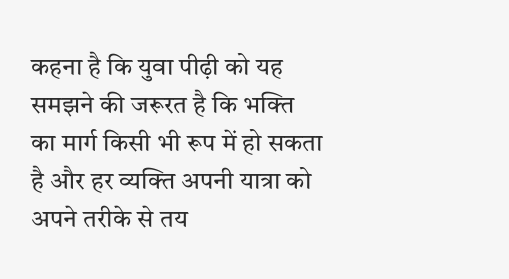कहना है कि युवा पीढ़ी को यह समझने की जरूरत है कि भक्ति का मार्ग किसी भी रूप में हो सकता है और हर व्यक्ति अपनी यात्रा को अपने तरीके से तय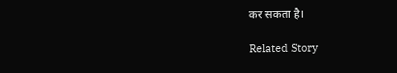कर सकता है।

Related Story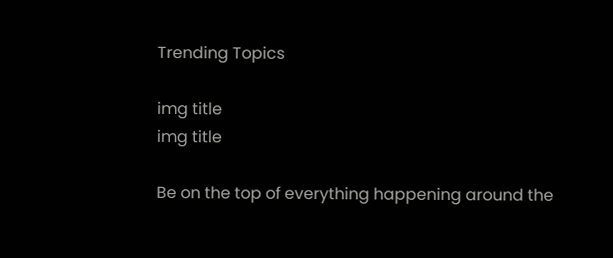Trending Topics

img title
img title

Be on the top of everything happening around the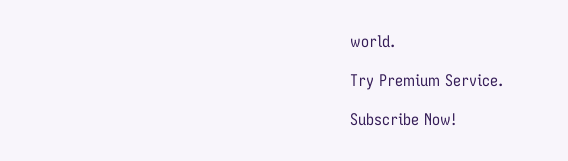world.

Try Premium Service.

Subscribe Now!